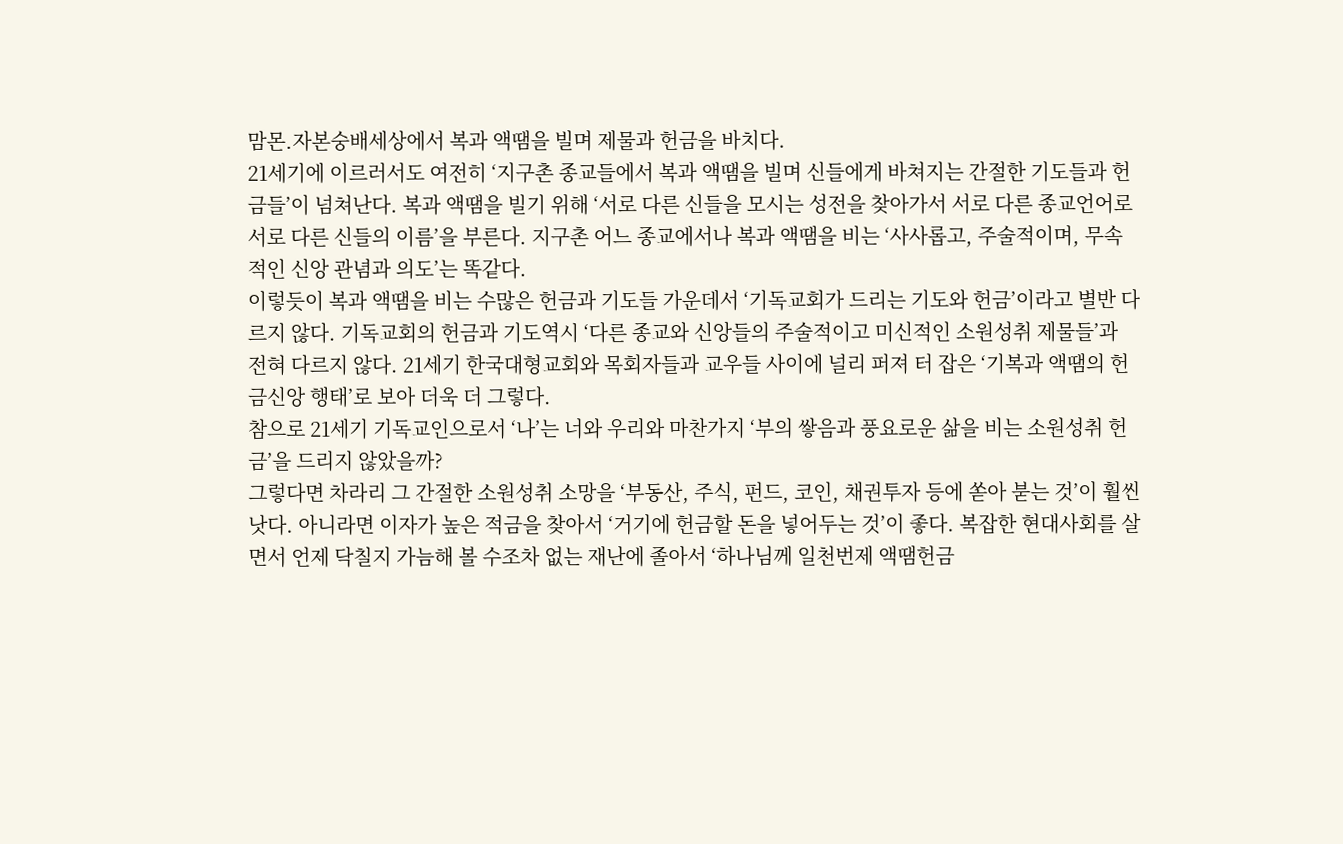맘몬․자본숭배세상에서 복과 액땜을 빌며 제물과 헌금을 바치다.
21세기에 이르러서도 여전히 ‘지구촌 종교들에서 복과 액땜을 빌며 신들에게 바쳐지는 간절한 기도들과 헌금들’이 넘쳐난다. 복과 액땜을 빌기 위해 ‘서로 다른 신들을 모시는 성전을 찾아가서 서로 다른 종교언어로 서로 다른 신들의 이름’을 부른다. 지구촌 어느 종교에서나 복과 액땜을 비는 ‘사사롭고, 주술적이며, 무속적인 신앙 관념과 의도’는 똑같다.
이렇듯이 복과 액땜을 비는 수많은 헌금과 기도들 가운데서 ‘기독교회가 드리는 기도와 헌금’이라고 별반 다르지 않다. 기독교회의 헌금과 기도역시 ‘다른 종교와 신앙들의 주술적이고 미신적인 소원성취 제물들’과 전혀 다르지 않다. 21세기 한국대형교회와 목회자들과 교우들 사이에 널리 퍼져 터 잡은 ‘기복과 액땜의 헌금신앙 행태’로 보아 더욱 더 그렇다.
참으로 21세기 기독교인으로서 ‘나’는 너와 우리와 마찬가지 ‘부의 쌓음과 풍요로운 삶을 비는 소원성취 헌금’을 드리지 않았을까?
그렇다면 차라리 그 간절한 소원성취 소망을 ‘부동산, 주식, 펀드, 코인, 채권투자 등에 쏟아 붇는 것’이 훨씬 낫다. 아니라면 이자가 높은 적금을 찾아서 ‘거기에 헌금할 돈을 넣어두는 것’이 좋다. 복잡한 현대사회를 살면서 언제 닥칠지 가늠해 볼 수조차 없는 재난에 졸아서 ‘하나님께 일천번제 액땜헌금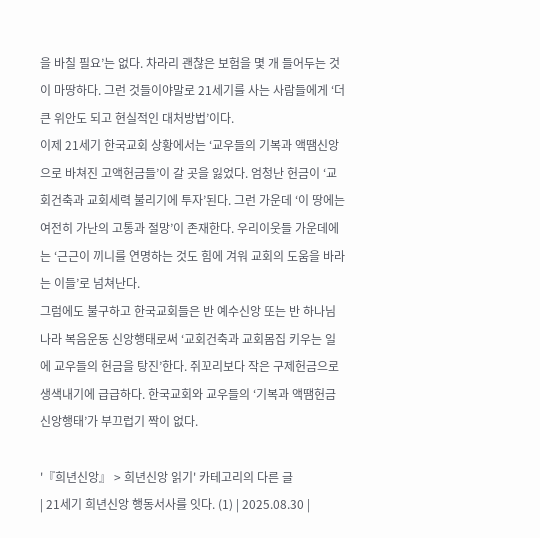을 바칠 필요’는 없다. 차라리 괜찮은 보험을 몇 개 들어두는 것이 마땅하다. 그런 것들이야말로 21세기를 사는 사람들에게 ‘더 큰 위안도 되고 현실적인 대처방법’이다.
이제 21세기 한국교회 상황에서는 ‘교우들의 기복과 액땜신앙으로 바쳐진 고액헌금들’이 갈 곳을 잃었다. 엄청난 헌금이 ‘교회건축과 교회세력 불리기에 투자’된다. 그런 가운데 ‘이 땅에는 여전히 가난의 고통과 절망’이 존재한다. 우리이웃들 가운데에는 ‘근근이 끼니를 연명하는 것도 힘에 겨워 교회의 도움을 바라는 이들’로 넘쳐난다.
그럼에도 불구하고 한국교회들은 반 예수신앙 또는 반 하나님나라 복음운동 신앙행태로써 ‘교회건축과 교회몸집 키우는 일에 교우들의 헌금을 탕진’한다. 쥐꼬리보다 작은 구제헌금으로 생색내기에 급급하다. 한국교회와 교우들의 ‘기복과 액땜헌금 신앙행태’가 부끄럽기 짝이 없다.

'『희년신앙』 > 희년신앙 읽기' 카테고리의 다른 글
| 21세기 희년신앙 행동서사를 잇다. (1) | 2025.08.30 |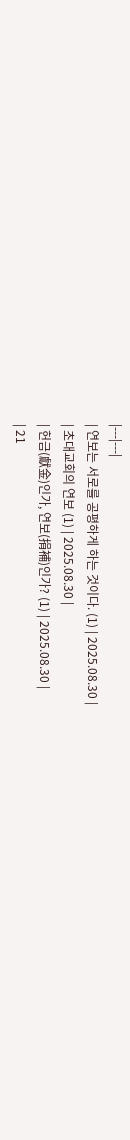|---|---|
| 연보는 서로를 공평하게 하는 것이다. (1) | 2025.08.30 |
| 초대교회의 연보 (1) | 2025.08.30 |
| 헌금(獻金)인가, 연보(捐補)인가? (1) | 2025.08.30 |
| 21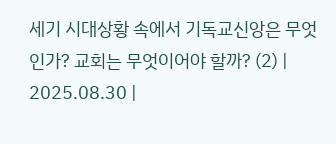세기 시대상황 속에서 기독교신앙은 무엇인가? 교회는 무엇이어야 할까? (2) | 2025.08.30 |